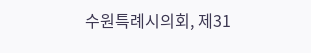수원특례시의회, 제31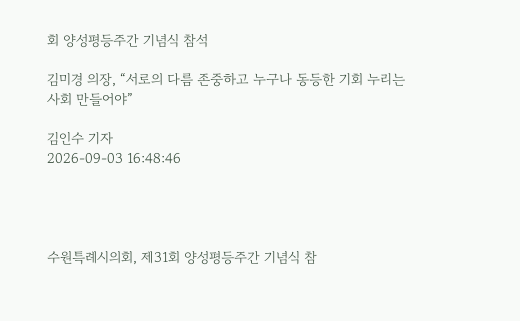회 양성평등주간 기념식 참석

김미경 의장, “서로의 다름 존중하고 누구나 동등한 기회 누리는 사회 만들어야”

김인수 기자
2026-09-03 16:48:46




수원특례시의회, 제31회 양성평등주간 기념식 참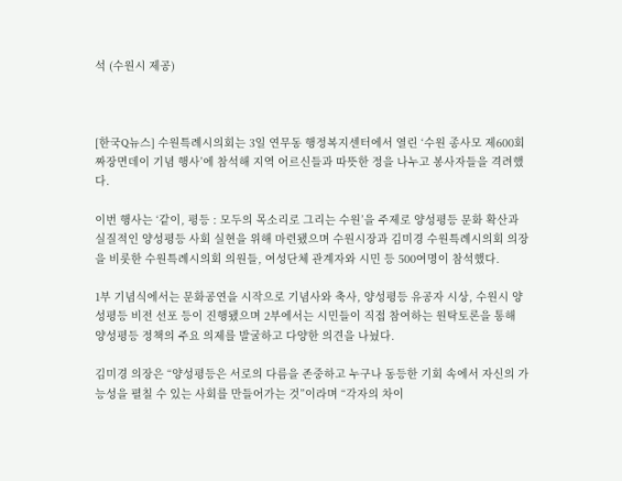석 (수원시 제공)



[한국Q뉴스] 수원특례시의회는 3일 연무동 행정복지센터에서 열린 ‘수원 종사모 제600회 짜장면데이 기념 행사’에 참석해 지역 어르신들과 따뜻한 정을 나누고 봉사자들을 격려했다.

이번 행사는 ‘같이, 평등 : 모두의 목소리로 그리는 수원’을 주제로 양성평등 문화 확산과 실질적인 양성평등 사회 실현을 위해 마련됐으며 수원시장과 김미경 수원특례시의회 의장을 비롯한 수원특례시의회 의원들, 여성단체 관계자와 시민 등 500여명이 참석했다.

1부 기념식에서는 문화공연을 시작으로 기념사와 축사, 양성평등 유공자 시상, 수원시 양성평등 비전 선포 등이 진행됐으며 2부에서는 시민들이 직접 참여하는 원탁토론을 통해 양성평등 정책의 주요 의제를 발굴하고 다양한 의견을 나눴다.

김미경 의장은 “양성평등은 서로의 다름을 존중하고 누구나 동등한 기회 속에서 자신의 가능성을 펼칠 수 있는 사회를 만들어가는 것”이라며 “각자의 차이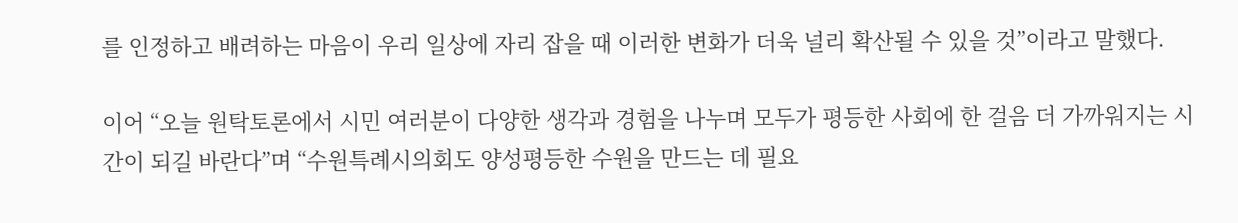를 인정하고 배려하는 마음이 우리 일상에 자리 잡을 때 이러한 변화가 더욱 널리 확산될 수 있을 것”이라고 말했다.

이어 “오늘 원탁토론에서 시민 여러분이 다양한 생각과 경험을 나누며 모두가 평등한 사회에 한 걸음 더 가까워지는 시간이 되길 바란다”며 “수원특례시의회도 양성평등한 수원을 만드는 데 필요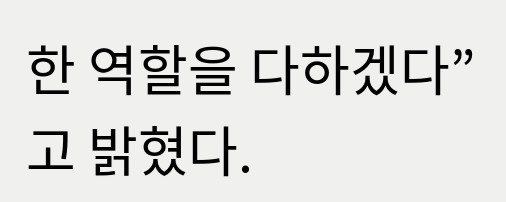한 역할을 다하겠다”고 밝혔다.